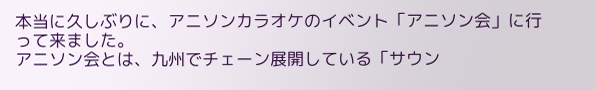本当に久しぶりに、アニソンカラオケのイベント「アニソン会」に行って来ました。
アニソン会とは、九州でチェーン展開している「サウン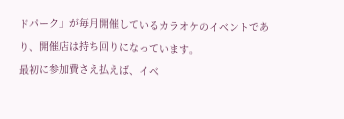ドパーク」が毎月開催しているカラオケのイベントであり、開催店は持ち回りになっています。
最初に参加費さえ払えば、イベ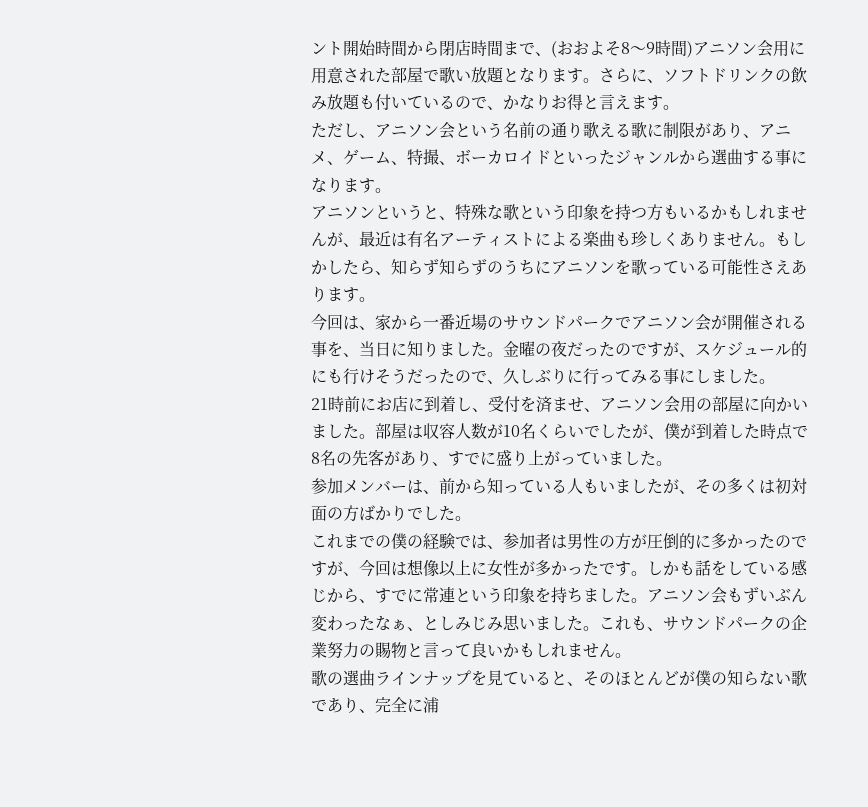ント開始時間から閉店時間まで、(おおよそ8〜9時間)アニソン会用に用意された部屋で歌い放題となります。さらに、ソフトドリンクの飲み放題も付いているので、かなりお得と言えます。
ただし、アニソン会という名前の通り歌える歌に制限があり、アニメ、ゲーム、特撮、ボーカロイドといったジャンルから選曲する事になります。
アニソンというと、特殊な歌という印象を持つ方もいるかもしれませんが、最近は有名アーティストによる楽曲も珍しくありません。もしかしたら、知らず知らずのうちにアニソンを歌っている可能性さえあります。
今回は、家から一番近場のサウンドパークでアニソン会が開催される事を、当日に知りました。金曜の夜だったのですが、スケジュール的にも行けそうだったので、久しぶりに行ってみる事にしました。
21時前にお店に到着し、受付を済ませ、アニソン会用の部屋に向かいました。部屋は収容人数が10名くらいでしたが、僕が到着した時点で8名の先客があり、すでに盛り上がっていました。
参加メンバーは、前から知っている人もいましたが、その多くは初対面の方ばかりでした。
これまでの僕の経験では、参加者は男性の方が圧倒的に多かったのですが、今回は想像以上に女性が多かったです。しかも話をしている感じから、すでに常連という印象を持ちました。アニソン会もずいぶん変わったなぁ、としみじみ思いました。これも、サウンドパークの企業努力の賜物と言って良いかもしれません。
歌の選曲ラインナップを見ていると、そのほとんどが僕の知らない歌であり、完全に浦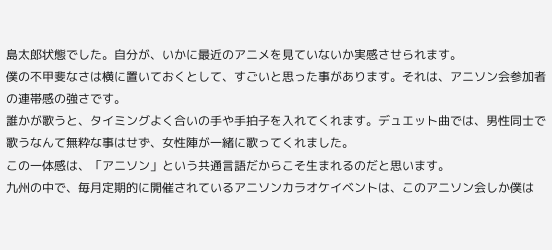島太郎状態でした。自分が、いかに最近のアニメを見ていないか実感させられます。
僕の不甲斐なさは横に置いておくとして、すごいと思った事があります。それは、アニソン会参加者の連帯感の強さです。
誰かが歌うと、タイミングよく合いの手や手拍子を入れてくれます。デュエット曲では、男性同士で歌うなんて無粋な事はせず、女性陣が一緒に歌ってくれました。
この一体感は、「アニソン」という共通言語だからこそ生まれるのだと思います。
九州の中で、毎月定期的に開催されているアニソンカラオケイベントは、このアニソン会しか僕は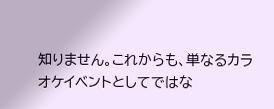知りません。これからも、単なるカラオケイベントとしてではな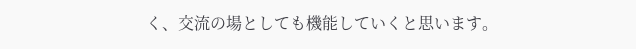く、交流の場としても機能していくと思います。